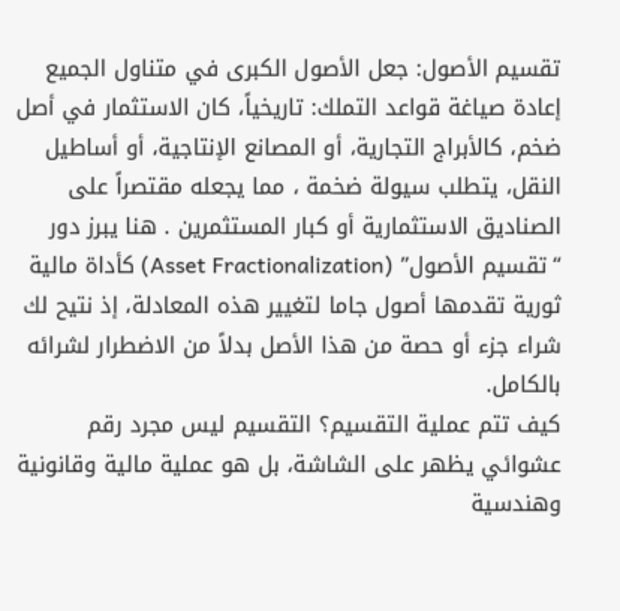تقسيم الأصول: جعل الأصول الكبرى في متناول الجميع
إعادة صياغة قواعد التملك: تاريخياً، كان الاستثمار في أصل ضخم، كالأبراج التجارية، أو المصانع الإنتاجية، أو أساطيل النقل، يتطلب سيولة ضخمة ، مما يجعله مقتصراً على الصناديق الاستثمارية أو كبار المستثمرين . هنا يبرز دور “تقسيم الأصول” (Asset Fractionalization) كأداة مالية ثورية تقدمها أصول جاما لتغيير هذه المعادلة، إذ نتيح لك شراء جزء أو حصة من هذا الأصل بدلاً من الاضطرار لشرائه بالكامل.
كيف تتم عملية التقسيم؟ التقسيم ليس مجرد رقم عشوائي يظهر على الشاشة، بل هو عملية مالية وقانونية وهندسية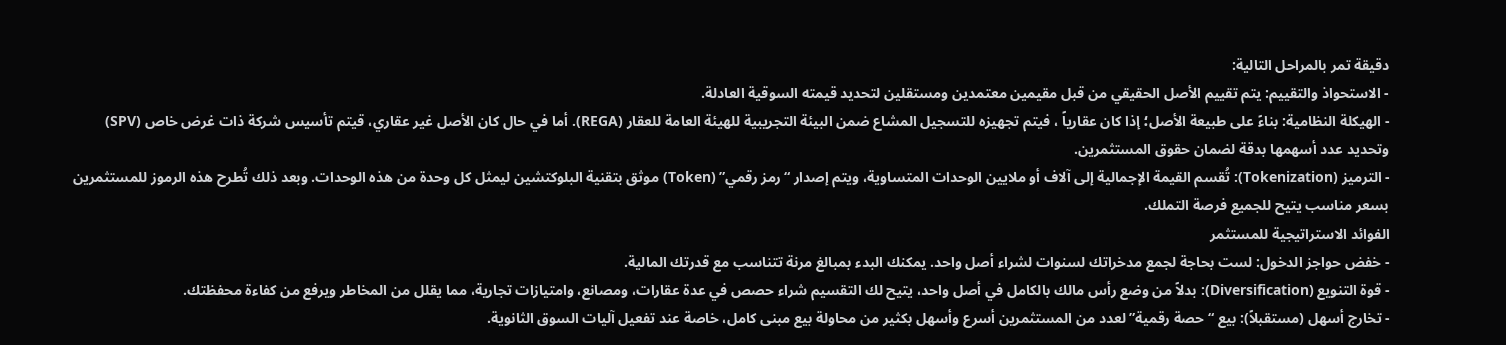دقيقة تمر بالمراحل التالية:
- الاستحواذ والتقييم: يتم تقييم الأصل الحقيقي من قبل مقيمين معتمدين ومستقلين لتحديد قيمته السوقية العادلة.
- الهيكلة النظامية: بناءً على طبيعة الأصل؛ إذا كان عقارياً ، فيتم تجهيزه للتسجيل المشاع ضمن البيئة التجريبية للهيئة العامة للعقار (REGA). أما في حال كان الأصل غير عقاري، قيتم تأسيس شركة ذات غرض خاص (SPV) وتحديد عدد أسهمها بدقة لضمان حقوق المستثمرين.
- الترميز (Tokenization): تُقسم القيمة الإجمالية إلى آلاف أو ملايين الوحدات المتساوية، ويتم إصدار “رمز رقمي” (Token) موثق بتقنية البلوكتشين ليمثل كل وحدة من هذه الوحدات. وبعد ذلك تُطرح هذه الرموز للمستثمرين بسعر مناسب يتيح للجميع فرصة التملك.
الفوائد الاستراتيجية للمستثمر
- خفض حواجز الدخول: لست بحاجة لجمع مدخراتك لسنوات لشراء أصل واحد. يمكنك البدء بمبالغ مرنة تتناسب مع قدرتك المالية.
- قوة التنويع (Diversification): بدلاً من وضع رأس مالك بالكامل في أصل واحد، يتيح لك التقسيم شراء حصص في عدة عقارات، ومصانع، وامتيازات تجارية، مما يقلل من المخاطر ويرفع من كفاءة محفظتك.
- تخارج أسهل (مستقبلاً): بيع “حصة رقمية” لعدد من المستثمرين أسرع وأسهل بكثير من محاولة بيع مبنى كامل، خاصة عند تفعيل آليات السوق الثانوية.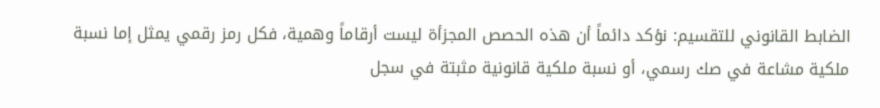الضابط القانوني للتقسيم: نؤكد دائماً أن هذه الحصص المجزأة ليست أرقاماً وهمية، فكل رمز رقمي يمثل إما نسبة ملكية مشاعة في صك رسمي، أو نسبة ملكية قانونية مثبتة في سجل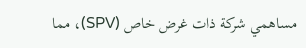مساهمي شركة ذات غرض خاص (SPV)، مما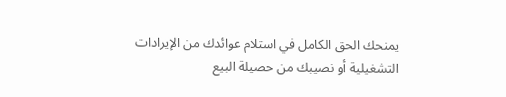يمنحك الحق الكامل في استلام عوائدك من الإيرادات التشغيلية أو نصيبك من حصيلة البيع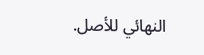النهائي للأصل.